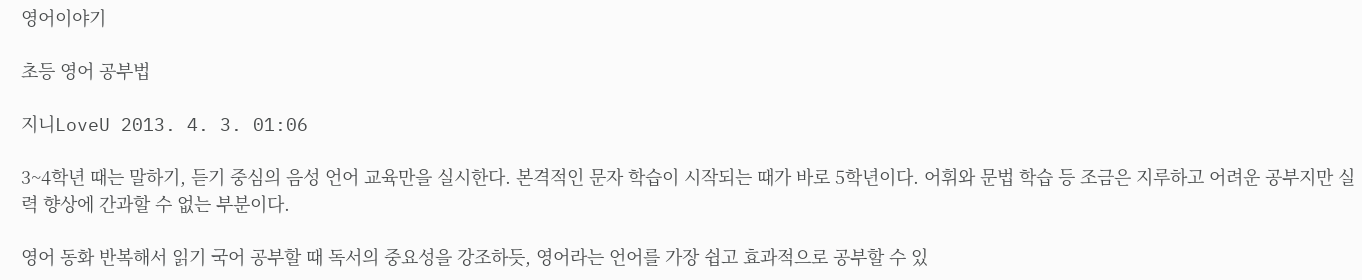영어이야기

초등 영어 공부법

지니LoveU 2013. 4. 3. 01:06

3~4학년 때는 말하기, 듣기 중심의 음성 언어 교육만을 실시한다. 본격적인 문자 학습이 시작되는 때가 바로 5학년이다. 어휘와 문법 학습 등 조금은 지루하고 어려운 공부지만 실력 향상에 간과할 수 없는 부분이다.

영어 동화 반복해서 읽기 국어 공부할 때 독서의 중요성을 강조하듯, 영어라는 언어를 가장 쉽고 효과적으로 공부할 수 있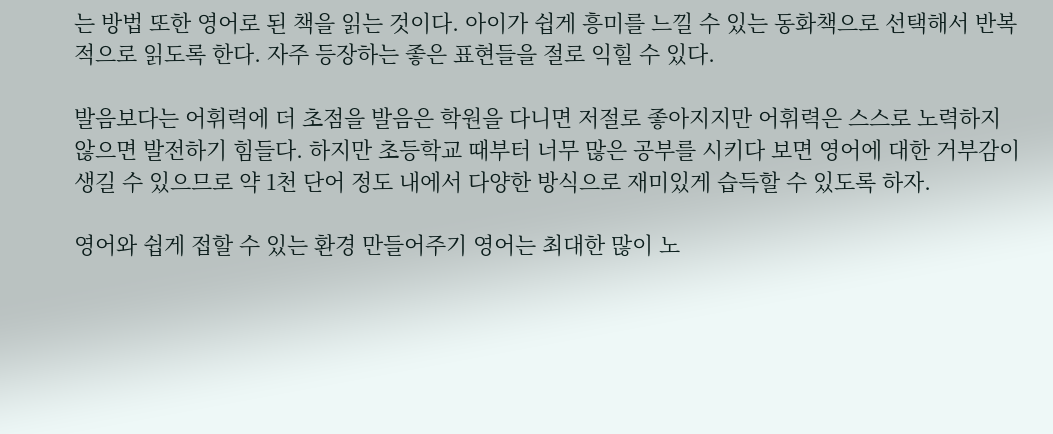는 방법 또한 영어로 된 책을 읽는 것이다. 아이가 쉽게 흥미를 느낄 수 있는 동화책으로 선택해서 반복적으로 읽도록 한다. 자주 등장하는 좋은 표현들을 절로 익힐 수 있다.

발음보다는 어휘력에 더 초점을 발음은 학원을 다니면 저절로 좋아지지만 어휘력은 스스로 노력하지 않으면 발전하기 힘들다. 하지만 초등학교 때부터 너무 많은 공부를 시키다 보면 영어에 대한 거부감이 생길 수 있으므로 약 1천 단어 정도 내에서 다양한 방식으로 재미있게 습득할 수 있도록 하자.

영어와 쉽게 접할 수 있는 환경 만들어주기 영어는 최대한 많이 노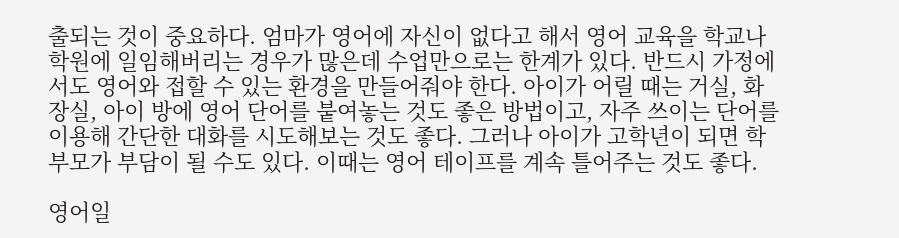출되는 것이 중요하다. 엄마가 영어에 자신이 없다고 해서 영어 교육을 학교나 학원에 일임해버리는 경우가 많은데 수업만으로는 한계가 있다. 반드시 가정에서도 영어와 접할 수 있는 환경을 만들어줘야 한다. 아이가 어릴 때는 거실, 화장실, 아이 방에 영어 단어를 붙여놓는 것도 좋은 방법이고, 자주 쓰이는 단어를 이용해 간단한 대화를 시도해보는 것도 좋다. 그러나 아이가 고학년이 되면 학부모가 부담이 될 수도 있다. 이때는 영어 테이프를 계속 틀어주는 것도 좋다.

영어일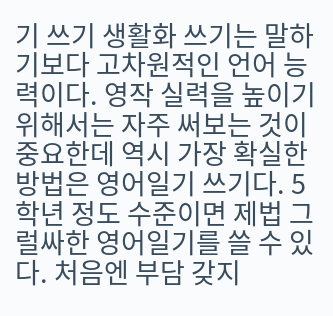기 쓰기 생활화 쓰기는 말하기보다 고차원적인 언어 능력이다. 영작 실력을 높이기 위해서는 자주 써보는 것이 중요한데 역시 가장 확실한 방법은 영어일기 쓰기다. 5학년 정도 수준이면 제법 그럴싸한 영어일기를 쓸 수 있다. 처음엔 부담 갖지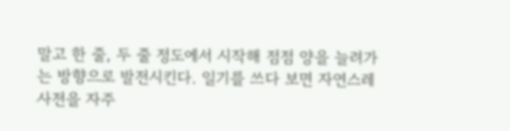말고 한 줄, 두 줄 정도에서 시작해 점점 양을 늘려가는 방향으로 발전시킨다. 일기를 쓰다 보면 자연스레 사전을 자주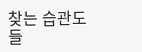찾는 습관도 들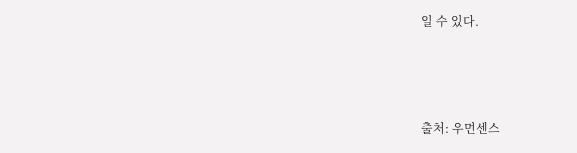일 수 있다.



출처: 우먼센스